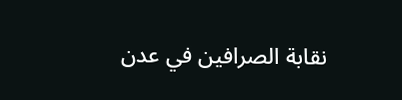نقابة الصرافين في عدن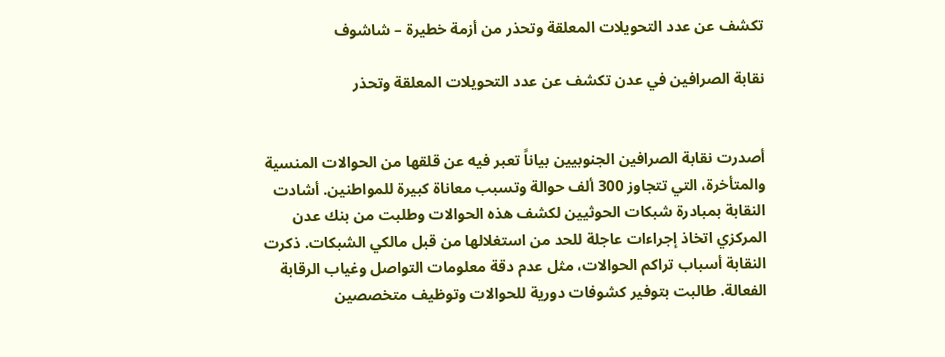تكشف عن عدد التحويلات المعلقة وتحذر من أزمة خطيرة – شاشوف

نقابة الصرافين في عدن تكشف عن عدد التحويلات المعلقة وتحذر


أصدرت نقابة الصرافين الجنوبيين بياناً تعبر فيه عن قلقها من الحوالات المنسية والمتأخرة، التي تتجاوز 300 ألف حوالة وتسبب معاناة كبيرة للمواطنين. أشادت النقابة بمبادرة شبكات الحوثيين لكشف هذه الحوالات وطلبت من بنك عدن المركزي اتخاذ إجراءات عاجلة للحد من استغلالها من قبل مالكي الشبكات. ذكرت النقابة أسباب تراكم الحوالات، مثل عدم دقة معلومات التواصل وغياب الرقابة الفعالة. طالبت بتوفير كشوفات دورية للحوالات وتوظيف متخصصين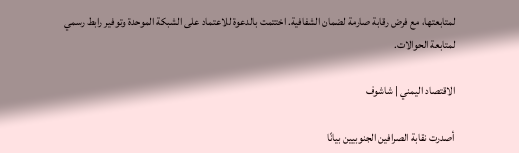لمتابعتها، مع فرض رقابة صارمة لضمان الشفافية. اختتمت بالدعوة للاعتماد على الشبكة الموحدة وتوفير رابط رسمي لمتابعة الحوالات.

الاقتصاد اليمني | شاشوف

أصدرت نقابة الصرافين الجنوبيين بيانًا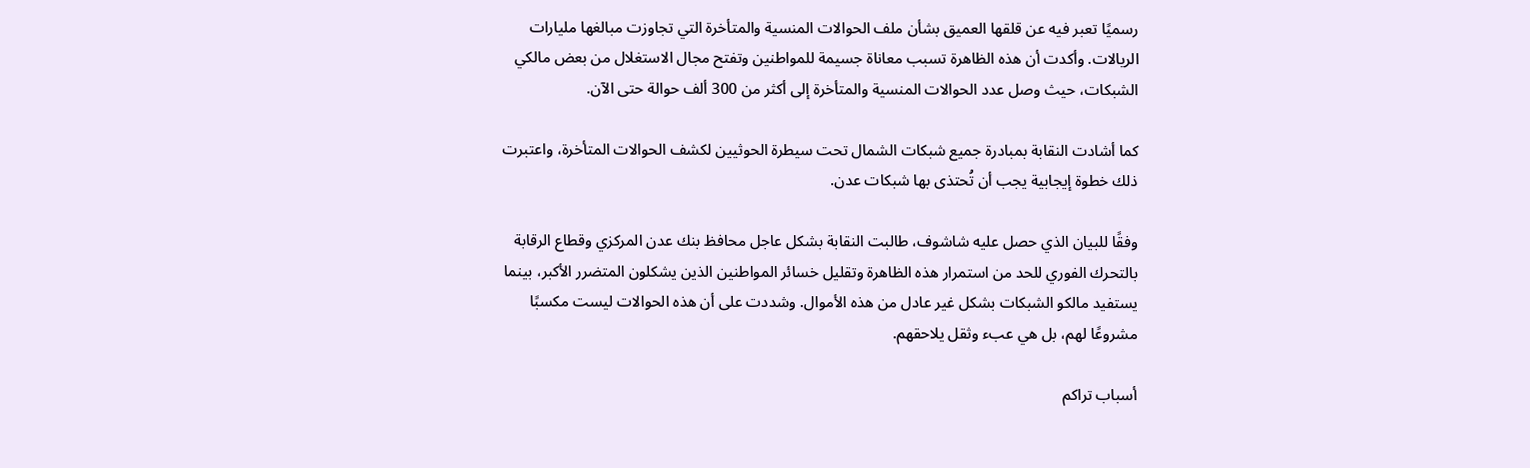رسميًا تعبر فيه عن قلقها العميق بشأن ملف الحوالات المنسية والمتأخرة التي تجاوزت مبالغها مليارات الريالات. وأكدت أن هذه الظاهرة تسبب معاناة جسيمة للمواطنين وتفتح مجال الاستغلال من بعض مالكي الشبكات، حيث وصل عدد الحوالات المنسية والمتأخرة إلى أكثر من 300 ألف حوالة حتى الآن.

كما أشادت النقابة بمبادرة جميع شبكات الشمال تحت سيطرة الحوثيين لكشف الحوالات المتأخرة، واعتبرت ذلك خطوة إيجابية يجب أن تُحتذى بها شبكات عدن.

وفقًا للبيان الذي حصل عليه شاشوف، طالبت النقابة بشكل عاجل محافظ بنك عدن المركزي وقطاع الرقابة بالتحرك الفوري للحد من استمرار هذه الظاهرة وتقليل خسائر المواطنين الذين يشكلون المتضرر الأكبر، بينما يستفيد مالكو الشبكات بشكل غير عادل من هذه الأموال. وشددت على أن هذه الحوالات ليست مكسبًا مشروعًا لهم، بل هي عبء وثقل يلاحقهم.

أسباب تراكم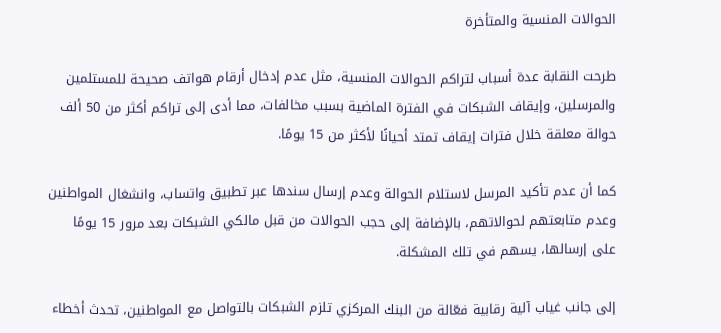الحوالات المنسية والمتأخرة

طرحت النقابة عدة أسباب لتراكم الحوالات المنسية، مثل عدم إدخال أرقام هواتف صحيحة للمستلمين والمرسلين، وإيقاف الشبكات في الفترة الماضية بسبب مخالفات، مما أدى إلى تراكم أكثر من 50 ألف حوالة معلقة خلال فترات إيقاف تمتد أحيانًا لأكثر من 15 يومًا.

كما أن عدم تأكيد المرسل لاستلام الحوالة وعدم إرسال سندها عبر تطبيق واتساب، وانشغال المواطنين وعدم متابعتهم لحوالاتهم، بالإضافة إلى حجب الحوالات من قبل مالكي الشبكات بعد مرور 15 يومًا على إرسالها، يسهم في تلك المشكلة.

إلى جانب غياب آلية رقابية فعّالة من البنك المركزي تلزم الشبكات بالتواصل مع المواطنين، تحدث أخطاء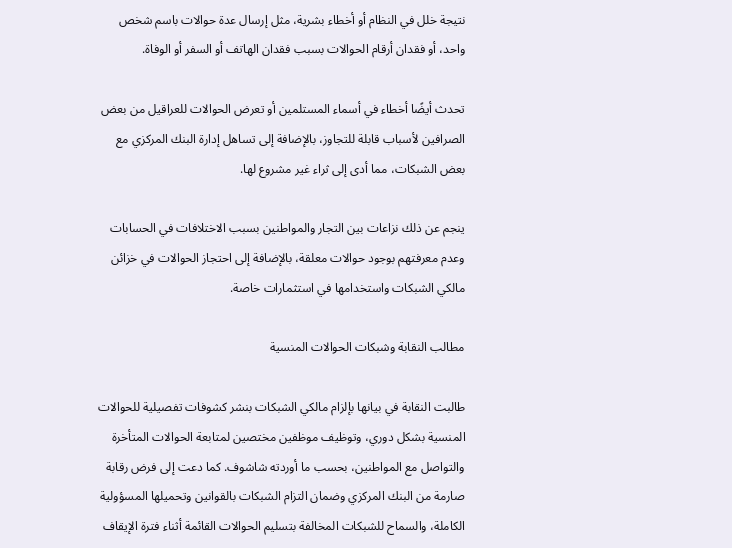نتيجة خلل في النظام أو أخطاء بشرية، مثل إرسال عدة حوالات باسم شخص واحد، أو فقدان أرقام الحوالات بسبب فقدان الهاتف أو السفر أو الوفاة.

تحدث أيضًا أخطاء في أسماء المستلمين أو تعرض الحوالات للعراقيل من بعض الصرافين لأسباب قابلة للتجاوز، بالإضافة إلى تساهل إدارة البنك المركزي مع بعض الشبكات، مما أدى إلى ثراء غير مشروع لها.

ينجم عن ذلك نزاعات بين التجار والمواطنين بسبب الاختلافات في الحسابات وعدم معرفتهم بوجود حوالات معلقة، بالإضافة إلى احتجاز الحوالات في خزائن مالكي الشبكات واستخدامها في استثمارات خاصة.

مطالب النقابة وشبكات الحوالات المنسية

طالبت النقابة في بيانها بإلزام مالكي الشبكات بنشر كشوفات تفصيلية للحوالات المنسية بشكل دوري، وتوظيف موظفين مختصين لمتابعة الحوالات المتأخرة والتواصل مع المواطنين، بحسب ما أوردته شاشوف. كما دعت إلى فرض رقابة صارمة من البنك المركزي وضمان التزام الشبكات بالقوانين وتحميلها المسؤولية الكاملة، والسماح للشبكات المخالفة بتسليم الحوالات القائمة أثناء فترة الإيقاف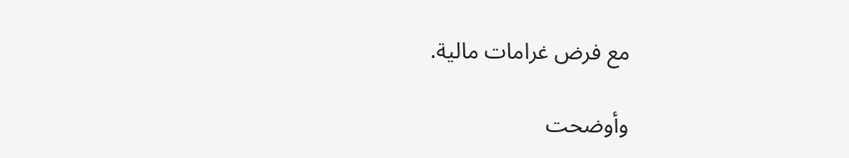مع فرض غرامات مالية.

وأوضحت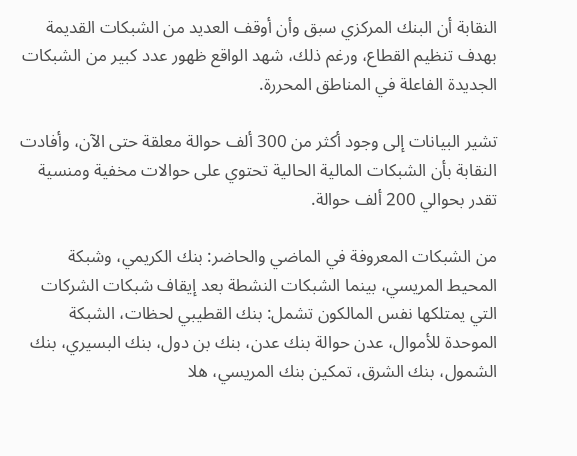النقابة أن البنك المركزي سبق وأن أوقف العديد من الشبكات القديمة بهدف تنظيم القطاع، ورغم ذلك، شهد الواقع ظهور عدد كبير من الشبكات الجديدة الفاعلة في المناطق المحررة.

تشير البيانات إلى وجود أكثر من 300 ألف حوالة معلقة حتى الآن، وأفادت النقابة بأن الشبكات المالية الحالية تحتوي على حوالات مخفية ومنسية تقدر بحوالي 200 ألف حوالة.

من الشبكات المعروفة في الماضي والحاضر: بنك الكريمي، وشبكة المحيط المريسي، بينما الشبكات النشطة بعد إيقاف شبكات الشركات التي يمتلكها نفس المالكون تشمل: بنك القطيبي لحظات، الشبكة الموحدة للأموال، عدن حوالة بنك عدن، بنك بن دول، بنك البسيري، بنك الشمول، بنك الشرق، تمكين بنك المريسي، هلا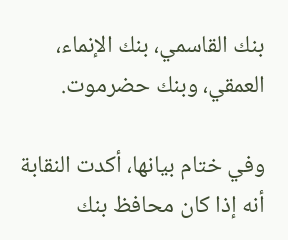بنك القاسمي، بنك الإنماء، العمقي، وبنك حضرموت.

وفي ختام بيانها، أكدت النقابة أنه إذا كان محافظ بنك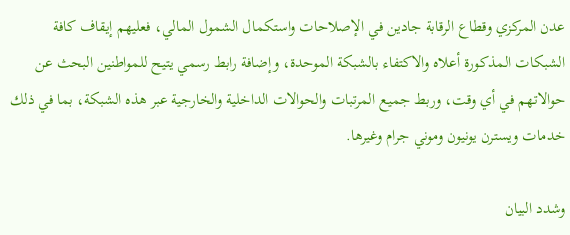عدن المركزي وقطاع الرقابة جادين في الإصلاحات واستكمال الشمول المالي، فعليهم إيقاف كافة الشبكات المذكورة أعلاه والاكتفاء بالشبكة الموحدة، وإضافة رابط رسمي يتيح للمواطنين البحث عن حوالاتهم في أي وقت، وربط جميع المرتبات والحوالات الداخلية والخارجية عبر هذه الشبكة، بما في ذلك خدمات ويسترن يونيون وموني جرام وغيرها.

وشدد البيان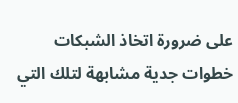على ضرورة اتخاذ الشبكات خطوات جدية مشابهة لتلك التي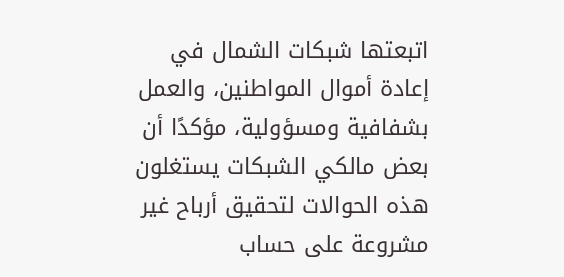اتبعتها شبكات الشمال في إعادة أموال المواطنين، والعمل بشفافية ومسؤولية، مؤكدًا أن بعض مالكي الشبكات يستغلون هذه الحوالات لتحقيق أرباح غير مشروعة على حساب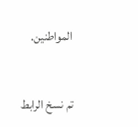المواطنين.


تم نسخ الرابط